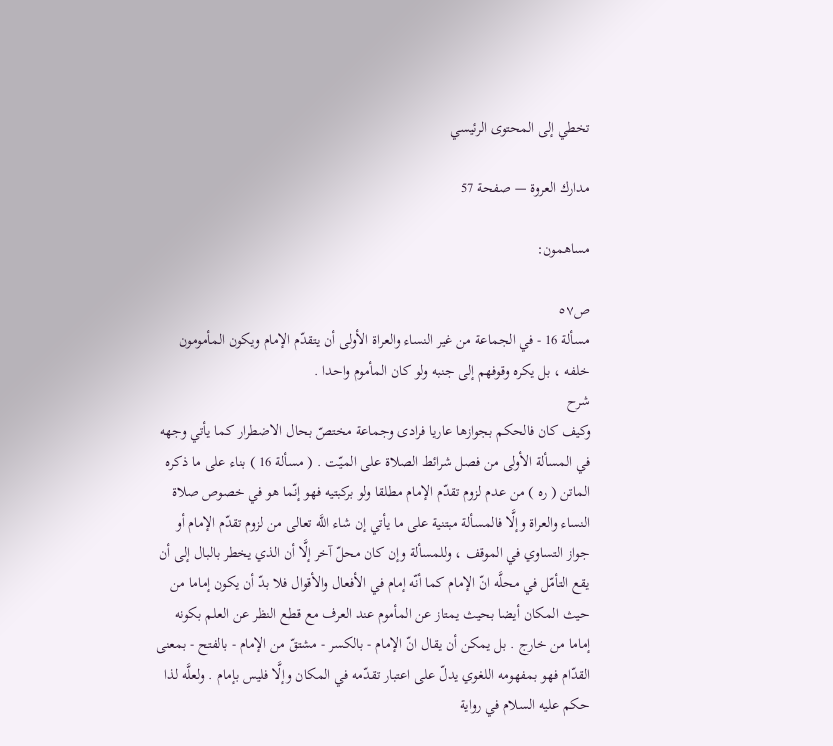تخطي إلى المحتوى الرئيسي

مدارك العروة — صفحة 57

مساهمون:

ص٥٧
مسألة 16 - في الجماعة من غير النساء والعراة الأولى أن يتقدّم الإمام ويكون المأمومون خلفه ، بل يكره وقوفهم إلى جنبه ولو كان المأموم واحدا .
شرح
وكيف كان فالحكم بجوازها عاريا فرادى وجماعة مختصّ بحال الاضطرار كما يأتي وجهه في المسألة الأولى من فصل شرائط الصلاة على الميّت . ( مسألة 16 ) بناء على ما ذكره الماتن ( ره ) من عدم لزوم تقدّم الإمام مطلقا ولو بركبتيه فهو إنّما هو في خصوص صلاة النساء والعراة وإلَّا فالمسألة مبتنية على ما يأتي إن شاء اللَّه تعالى من لزوم تقدّم الإمام أو جواز التساوي في الموقف ، وللمسألة وإن كان محلّ آخر إلَّا أن الذي يخطر بالبال إلى أن يقع التأمّل في محلَّه انّ الإمام كما أنّه إمام في الأفعال والأقوال فلا بدّ أن يكون إماما من حيث المكان أيضا بحيث يمتاز عن المأموم عند العرف مع قطع النظر عن العلم بكونه إماما من خارج . بل يمكن أن يقال انّ الإمام - بالكسر - مشتقّ من الإمام - بالفتح - بمعنى القدّام فهو بمفهومه اللغوي يدلّ على اعتبار تقدّمه في المكان وإلَّا فليس بإمام . ولعلَّه لذا حكم عليه السلام في رواية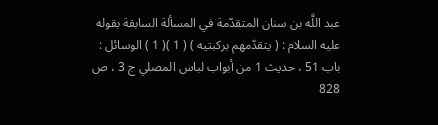عبد اللَّه بن سنان المتقدّمة في المسألة السابقة بقوله عليه السلام : ( يتقدّمهم بركبتيه ) ( 1 )( 1 ) الوسائل : باب 51 ، حديث 1 من أبواب لباس المصلي ج 3 ، ص 828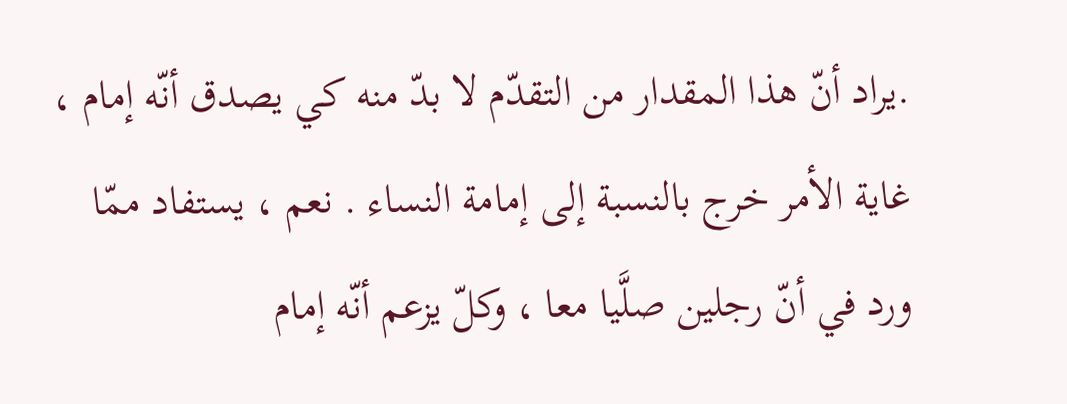.يراد أنّ هذا المقدار من التقدّم لا بدّ منه كي يصدق أنّه إمام ، غاية الأمر خرج بالنسبة إلى إمامة النساء . نعم ، يستفاد ممّا ورد في أنّ رجلين صلَّيا معا ، وكلّ يزعم أنّه إمام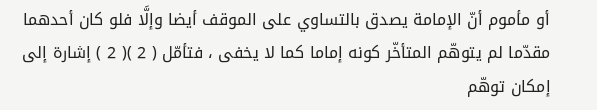أو مأموم أنّ الإمامة يصدق بالتساوي على الموقف أيضا وإلَّا فلو كان أحدهما مقدّما لم يتوهّم المتأخّر كونه إماما كما لا يخفى ، فتأمّل ( 2 )( 2 ) إشارة إلى إمكان توهّم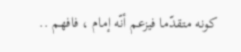كونه متقدّما فيزعم أنّه إمام ، فافهم ..